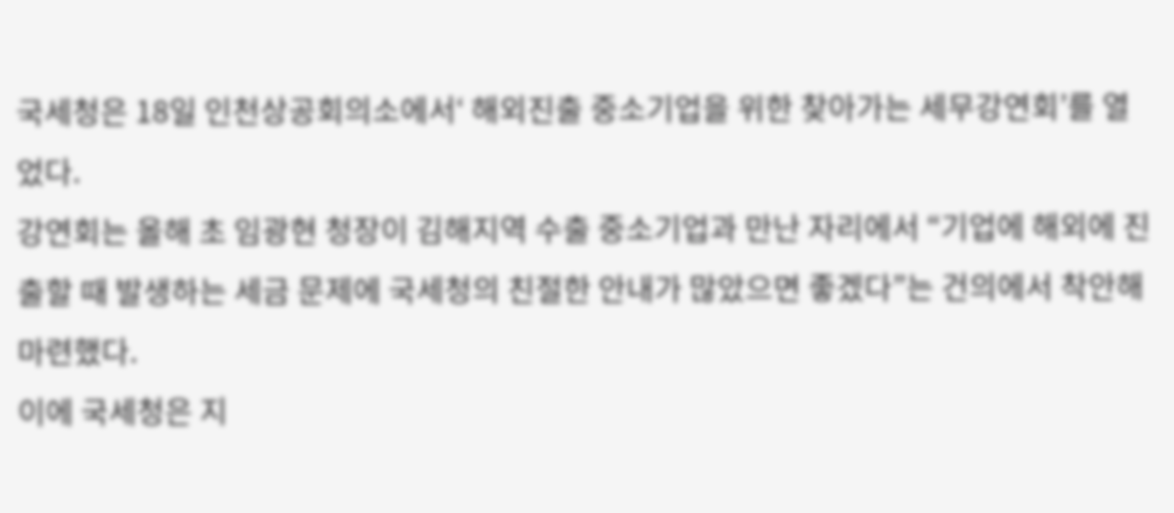국세청은 18일 인천상공회의소에서‘ 해외진출 중소기업을 위한 찾아가는 세무강연회’를 열었다.
강연회는 올해 초 임광현 청장이 김해지역 수출 중소기업과 만난 자리에서 “기업에 해외에 진출할 때 발생하는 세금 문제에 국세청의 친절한 안내가 많았으면 좋겠다”는 건의에서 착안해 마련했다.
이에 국세청은 지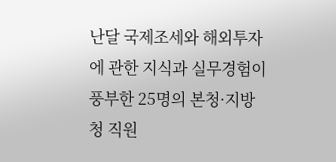난달 국제조세와 해외투자에 관한 지식과 실무경험이 풍부한 25명의 본청·지방청 직원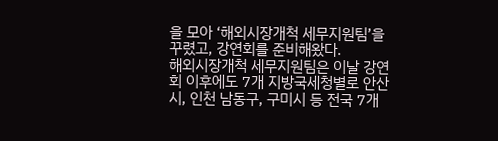을 모아 ‘해외시장개척 세무지원팀’을 꾸렸고, 강연회를 준비해왔다.
해외시장개척 세무지원팀은 이날 강연회 이후에도 7개 지방국세청별로 안산시, 인천 남동구, 구미시 등 전국 7개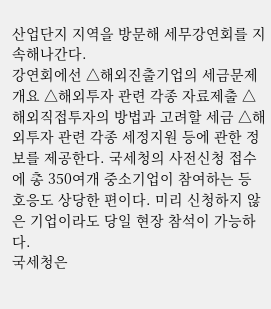산업단지 지역을 방문해 세무강연회를 지속해나간다.
강연회에선 △해외진출기업의 세금문제 개요 △해외투자 관련 각종 자료제출 △해외직접투자의 방법과 고려할 세금 △해외투자 관련 각종 세정지원 등에 관한 정보를 제공한다. 국세청의 사전신청 접수에 총 350여개 중소기업이 참여하는 등 호응도 상당한 편이다. 미리 신청하지 않은 기업이라도 당일 현장 참석이 가능하다.
국세청은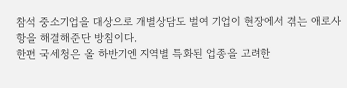참석 중소기업을 대상으로 개별상담도 벌여 기업이 현장에서 겪는 애로사항을 해결해준단 방침이다.
한편 국세청은 올 하반기엔 지역별 특화된 업종을 고려한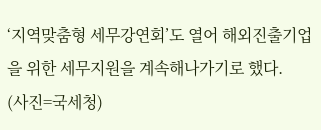‘지역맞춤형 세무강연회’도 열어 해외진출기업을 위한 세무지원을 계속해나가기로 했다.
(사진=국세청)